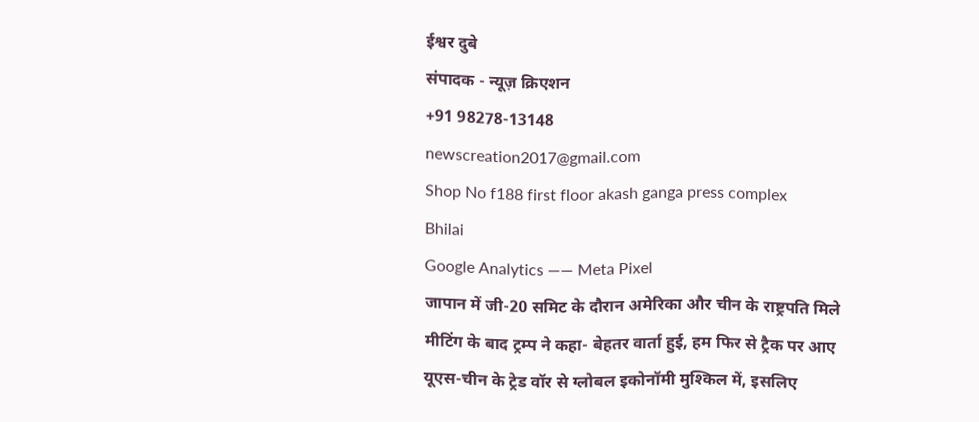ईश्वर दुबे
संपादक - न्यूज़ क्रिएशन
+91 98278-13148
newscreation2017@gmail.com
Shop No f188 first floor akash ganga press complex
Bhilai
Google Analytics —— Meta Pixel
जापान में जी-20 समिट के दौरान अमेरिका और चीन के राष्ट्रपति मिले
मीटिंग के बाद ट्रम्प ने कहा- बेहतर वार्ता हुई, हम फिर से ट्रैक पर आए
यूएस-चीन के ट्रेड वॉर से ग्लोबल इकोनॉमी मुश्किल में, इसलिए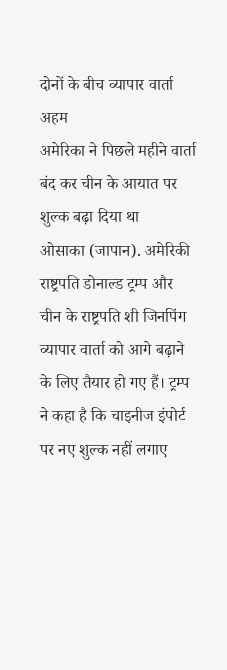दोनों के बीच व्यापार वार्ता अहम
अमेरिका ने पिछले महीने वार्ता बंद कर चीन के आयात पर शुल्क बढ़ा दिया था
ओसाका (जापान). अमेरिकी राष्ट्रपति डोनाल्ड ट्रम्प और चीन के राष्ट्रपति शी जिनपिंग व्यापार वार्ता को आगे बढ़ाने के लिए तैयार हो गए हैं। ट्रम्प ने कहा है कि चाइनीज इंपोर्ट पर नए शुल्क नहीं लगाए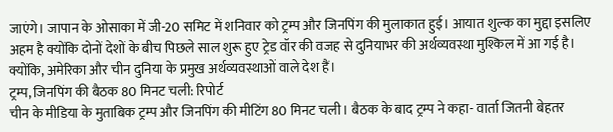जाएंगे। जापान के ओसाका में जी-20 समिट में शनिवार को ट्रम्प और जिनपिंग की मुलाकात हुई। आयात शुल्क का मुद्दा इसलिए अहम है क्योंकि दोनों देशों के बीच पिछले साल शुरू हुए ट्रेड वॉर की वजह से दुनियाभर की अर्थव्यवस्था मुश्किल में आ गई है। क्योंकि, अमेरिका और चीन दुनिया के प्रमुख अर्थव्यवस्थाओं वाले देश हैं।
ट्रम्प, जिनपिंग की बैठक 80 मिनट चली: रिपोर्ट
चीन के मीडिया के मुताबिक ट्रम्प और जिनपिंग की मीटिंग 80 मिनट चली। बैठक के बाद ट्रम्प ने कहा- वार्ता जितनी बेहतर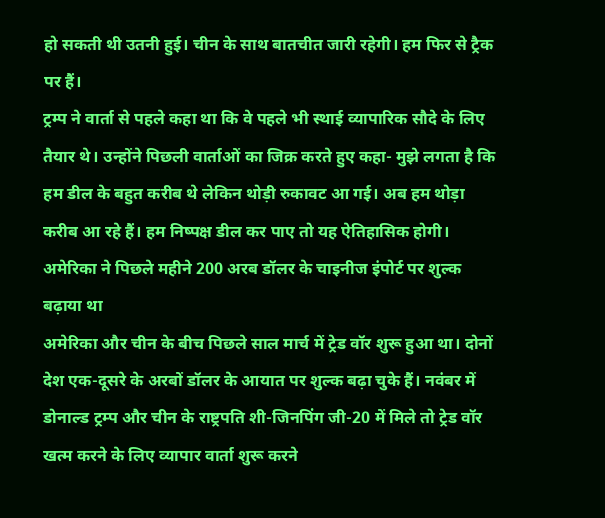हो सकती थी उतनी हुई। चीन के साथ बातचीत जारी रहेगी। हम फिर से ट्रैक पर हैं।
ट्रम्प ने वार्ता से पहले कहा था कि वे पहले भी स्थाई व्यापारिक सौदे के लिए तैयार थे। उन्होंने पिछली वार्ताओं का जिक्र करते हुए कहा- मुझे लगता है कि हम डील के बहुत करीब थे लेकिन थोड़ी रुकावट आ गई। अब हम थोड़ा करीब आ रहे हैं। हम निष्पक्ष डील कर पाए तो यह ऐतिहासिक होगी।
अमेरिका ने पिछले महीने 200 अरब डॉलर के चाइनीज इंपोर्ट पर शुल्क बढ़ाया था
अमेरिका और चीन के बीच पिछले साल मार्च में ट्रेड वॉर शुरू हुआ था। दोनों देश एक-दूसरे के अरबों डॉलर के आयात पर शुल्क बढ़ा चुके हैं। नवंबर में डोनाल्ड ट्रम्प और चीन के राष्ट्रपति शी-जिनपिंग जी-20 में मिले तो ट्रेड वॉर खत्म करने के लिए व्यापार वार्ता शुरू करने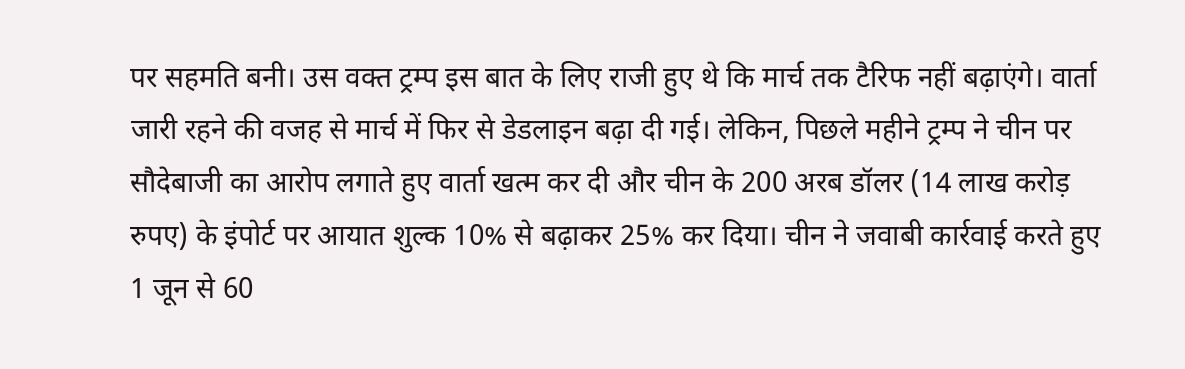पर सहमति बनी। उस वक्त ट्रम्प इस बात के लिए राजी हुए थे कि मार्च तक टैरिफ नहीं बढ़ाएंगे। वार्ता जारी रहने की वजह से मार्च में फिर से डेडलाइन बढ़ा दी गई। लेकिन, पिछले महीने ट्रम्प ने चीन पर सौदेबाजी का आरोप लगाते हुए वार्ता खत्म कर दी और चीन के 200 अरब डॉलर (14 लाख करोड़ रुपए) के इंपोर्ट पर आयात शुल्क 10% से बढ़ाकर 25% कर दिया। चीन ने जवाबी कार्रवाई करते हुए 1 जून से 60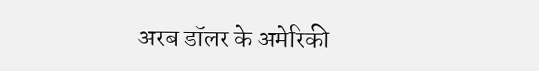अरब डॉलर के अमेरिकी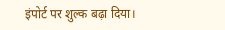इंपोर्ट पर शुल्क बढ़ा दिया।